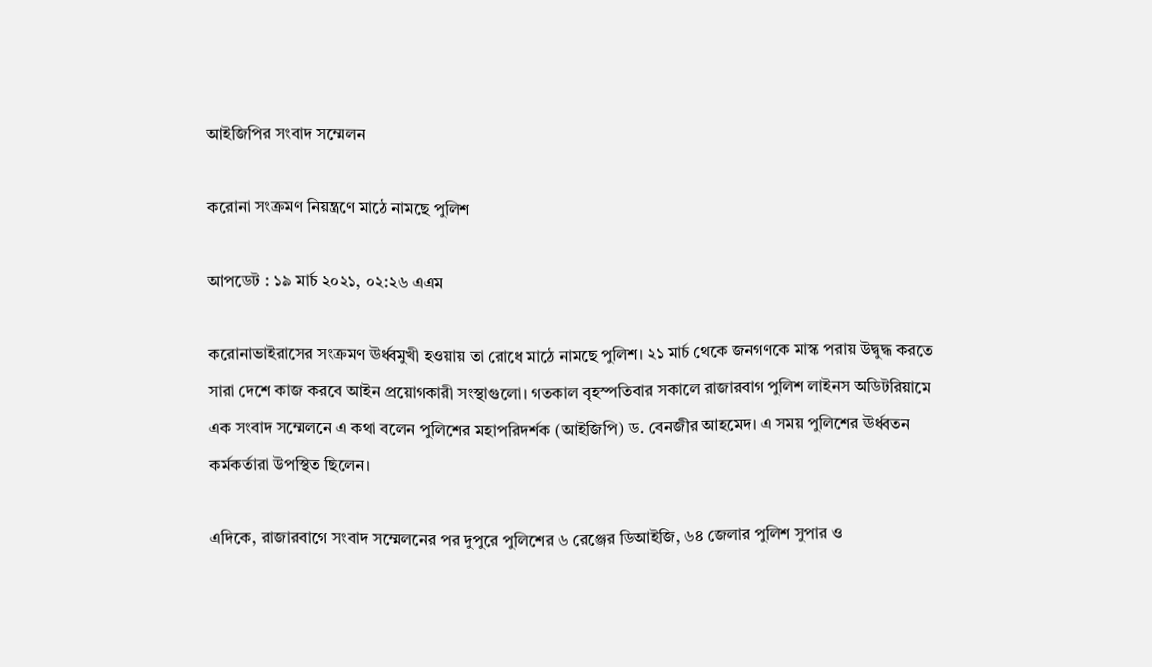আইজিপির সংবাদ সম্মেলন

করোনা সংক্রমণ নিয়ন্ত্রণে মাঠে নামছে পুলিশ

আপডেট : ১৯ মার্চ ২০২১, ০২:২৬ এএম

করোনাভাইরাসের সংক্রমণ ঊর্ধ্বমুখী হওয়ায় তা রোধে মাঠে নামছে পুলিশ। ২১ মার্চ থেকে জনগণকে মাস্ক পরায় উদ্বুদ্ধ করতে সারা দেশে কাজ করবে আইন প্রয়োগকারী সংস্থাগুলো। গতকাল বৃহস্পতিবার সকালে রাজারবাগ পুলিশ লাইনস অডিটরিয়ামে এক সংবাদ সম্মেলনে এ কথা বলেন পুলিশের মহাপরিদর্শক (আইজিপি) ড. বেনজীর আহমেদ। এ সময় পুলিশের ঊর্ধ্বতন কর্মকর্তারা উপস্থিত ছিলেন।

এদিকে, রাজারবাগে সংবাদ সম্মেলনের পর দুপুরে পুলিশের ৬ রেঞ্জের ডিআইজি, ৬৪ জেলার পুলিশ সুপার ও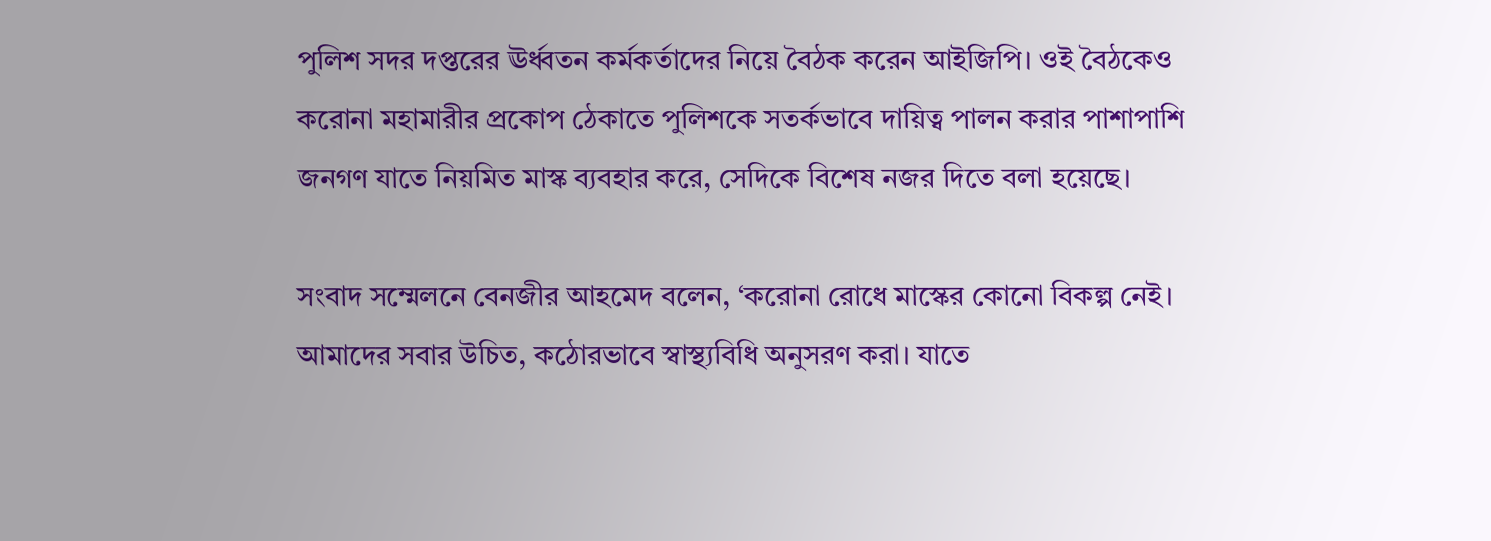পুলিশ সদর দপ্তরের ঊর্ধ্বতন কর্মকর্তাদের নিয়ে বৈঠক করেন আইজিপি। ওই বৈঠকেও করোনা মহামারীর প্রকোপ ঠেকাতে পুলিশকে সতর্কভাবে দায়িত্ব পালন করার পাশাপাশি জনগণ যাতে নিয়মিত মাস্ক ব্যবহার করে, সেদিকে বিশেষ নজর দিতে বলা হয়েছে।

সংবাদ সম্মেলনে বেনজীর আহমেদ বলেন, ‘করোনা রোধে মাস্কের কোনো বিকল্প নেই। আমাদের সবার উচিত, কঠোরভাবে স্বাস্থ্যবিধি অনুসরণ করা। যাতে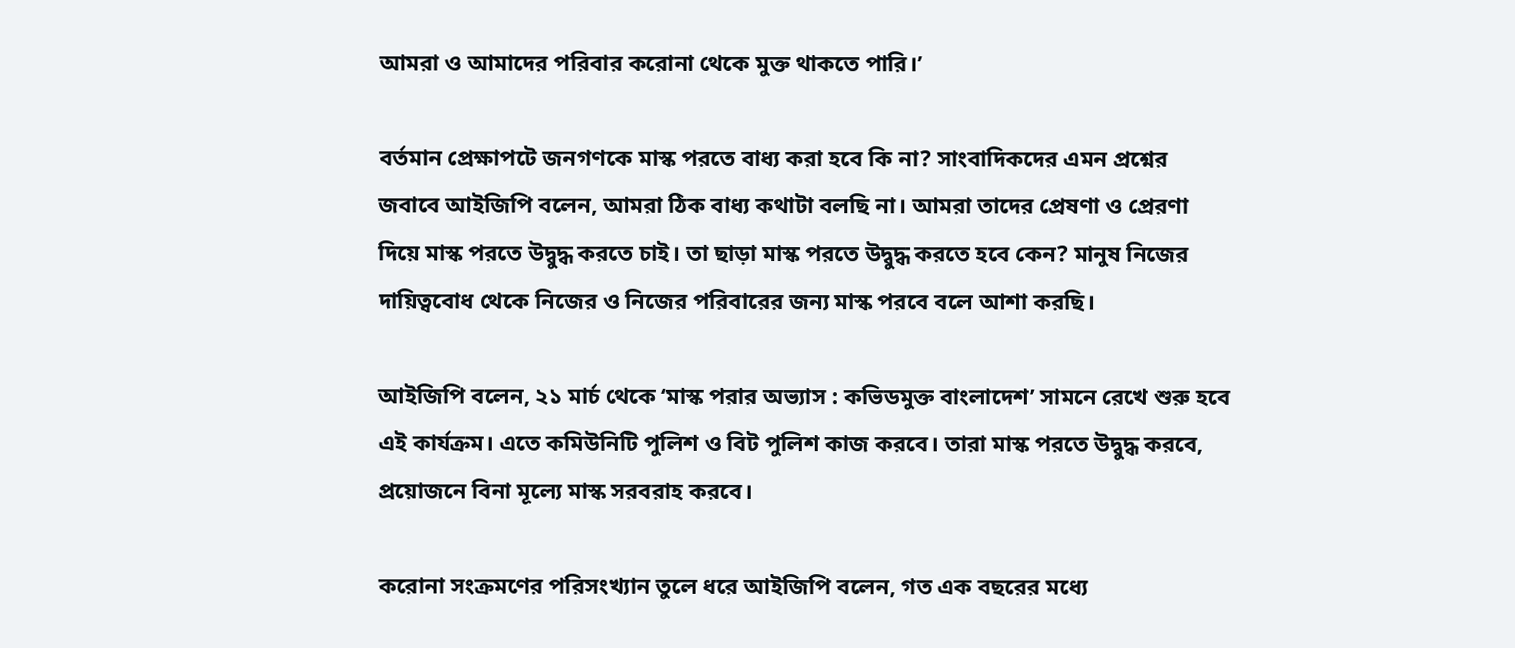আমরা ও আমাদের পরিবার করোনা থেকে মুক্ত থাকতে পারি।’

বর্তমান প্রেক্ষাপটে জনগণকে মাস্ক পরতে বাধ্য করা হবে কি না? সাংবাদিকদের এমন প্রশ্নের জবাবে আইজিপি বলেন, আমরা ঠিক বাধ্য কথাটা বলছি না। আমরা তাদের প্রেষণা ও প্রেরণা দিয়ে মাস্ক পরতে উদ্বুদ্ধ করতে চাই। তা ছাড়া মাস্ক পরতে উদ্বুদ্ধ করতে হবে কেন? মানুষ নিজের দায়িত্ববোধ থেকে নিজের ও নিজের পরিবারের জন্য মাস্ক পরবে বলে আশা করছি।

আইজিপি বলেন, ২১ মার্চ থেকে ‘মাস্ক পরার অভ্যাস : কভিডমুক্ত বাংলাদেশ’ সামনে রেখে শুরু হবে এই কার্যক্রম। এতে কমিউনিটি পুলিশ ও বিট পুলিশ কাজ করবে। তারা মাস্ক পরতে উদ্বুদ্ধ করবে, প্রয়োজনে বিনা মূল্যে মাস্ক সরবরাহ করবে।

করোনা সংক্রমণের পরিসংখ্যান তুলে ধরে আইজিপি বলেন, গত এক বছরের মধ্যে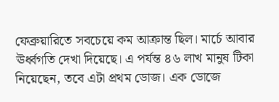ফেব্রুয়ারিতে সবচেয়ে কম আক্রান্ত ছিল। মার্চে আবার ঊর্ধ্বগতি দেখা দিয়েছে। এ পর্যন্ত ৪৬ লাখ মানুষ টিকা নিয়েছেন, তবে এটা প্রথম ডোজ। এক ডোজে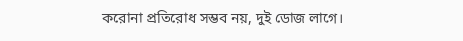করোনা প্রতিরোধ সম্ভব নয়, দুই ডোজ লাগে।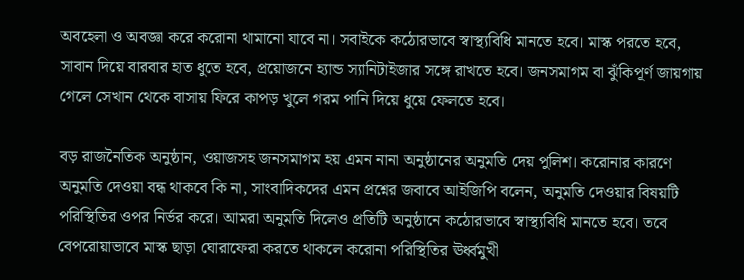অবহেলা ও অবজ্ঞা করে করোনা থামানো যাবে না। সবাইকে কঠোরভাবে স্বাস্থ্যবিধি মানতে হবে। মাস্ক পরতে হবে, সাবান দিয়ে বারবার হাত ধুতে হবে, প্রয়োজনে হ্যান্ড স্যানিটাইজার সঙ্গে রাখতে হবে। জনসমাগম বা ঝুঁকিপূর্ণ জায়গায় গেলে সেখান থেকে বাসায় ফিরে কাপড় খুলে গরম পানি দিয়ে ধুয়ে ফেলতে হবে।

বড় রাজনৈতিক অনুষ্ঠান, ওয়াজসহ জনসমাগম হয় এমন নানা অনুষ্ঠানের অনুমতি দেয় পুলিশ। করোনার কারণে অনুমতি দেওয়া বন্ধ থাকবে কি না, সাংবাদিকদের এমন প্রশ্নের জবাবে আইজিপি বলেন, অনুমতি দেওয়ার বিষয়টি পরিস্থিতির ওপর নির্ভর করে। আমরা অনুমতি দিলেও প্রতিটি অনুষ্ঠানে কঠোরভাবে স্বাস্থ্যবিধি মানতে হবে। তবে বেপরোয়াভাবে মাস্ক ছাড়া ঘোরাফেরা করতে থাকলে করোনা পরিস্থিতির ঊর্ধ্বমুখী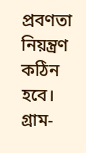প্রবণতা নিয়ন্ত্রণ কঠিন হবে। গ্রাম-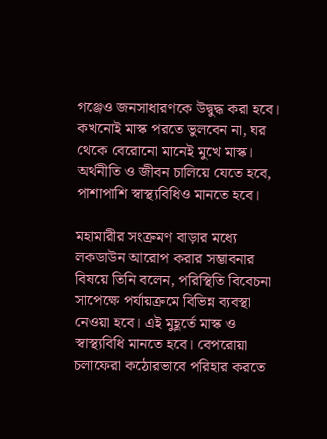গঞ্জেও জনসাধারণকে উদ্বুদ্ধ করা হবে। কখনোই মাস্ক পরতে ভুলবেন না, ঘর থেকে বেরোনো মানেই মুখে মাস্ক। অর্থনীতি ও জীবন চালিয়ে যেতে হবে, পাশাপাশি স্বাস্থ্যবিধিও মানতে হবে।

মহামারীর সংক্রমণ বাড়ার মধ্যে লকডাউন আরোপ করার সম্ভাবনার বিষয়ে তিনি বলেন, পরিস্থিতি বিবেচনা সাপেক্ষে পর্যায়ক্রমে বিভিন্ন ব্যবস্থা নেওয়া হবে। এই মুহূর্তে মাস্ক ও স্বাস্থ্যবিধি মানতে হবে। বেপরোয়া চলাফেরা কঠোরভাবে পরিহার করতে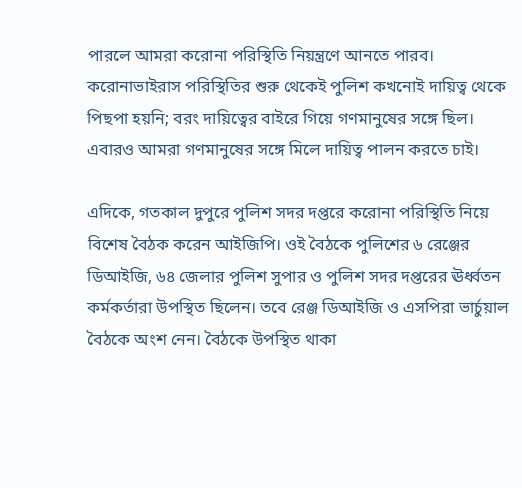পারলে আমরা করোনা পরিস্থিতি নিয়ন্ত্রণে আনতে পারব। করোনাভাইরাস পরিস্থিতির শুরু থেকেই পুলিশ কখনোই দায়িত্ব থেকে পিছপা হয়নি; বরং দায়িত্বের বাইরে গিয়ে গণমানুষের সঙ্গে ছিল। এবারও আমরা গণমানুষের সঙ্গে মিলে দায়িত্ব পালন করতে চাই।

এদিকে, গতকাল দুপুরে পুলিশ সদর দপ্তরে করোনা পরিস্থিতি নিয়ে বিশেষ বৈঠক করেন আইজিপি। ওই বৈঠকে পুলিশের ৬ রেঞ্জের ডিআইজি, ৬৪ জেলার পুলিশ সুপার ও পুলিশ সদর দপ্তরের ঊর্ধ্বতন কর্মকর্তারা উপস্থিত ছিলেন। তবে রেঞ্জ ডিআইজি ও এসপিরা ভার্চুয়াল বৈঠকে অংশ নেন। বৈঠকে উপস্থিত থাকা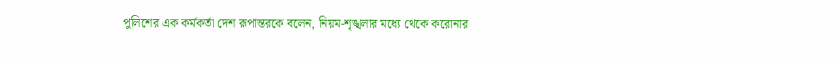পুলিশের এক কর্মকর্তা দেশ রূপান্তরকে বলেন, নিয়ম-শৃঙ্খলার মধ্যে থেকে করোনার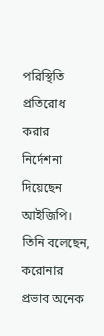পরিস্থিতি প্রতিরোধ করার নির্দেশনা দিয়েছেন আইজিপি। তিনি বলেছেন, করোনার প্রভাব অনেক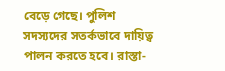বেড়ে গেছে। পুলিশ সদস্যদের সতর্কভাবে দায়িত্ব পালন করতে হবে। রাস্তা-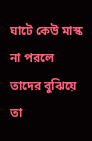ঘাটে কেউ মাস্ক না পরলে তাদের বুঝিয়ে তা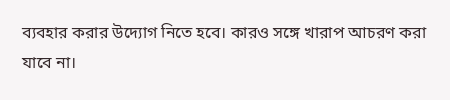ব্যবহার করার উদ্যোগ নিতে হবে। কারও সঙ্গে খারাপ আচরণ করা যাবে না।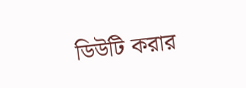ডিউটি করার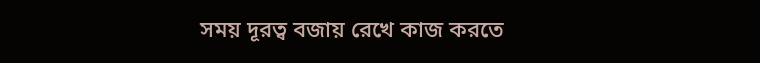সময় দূরত্ব বজায় রেখে কাজ করতে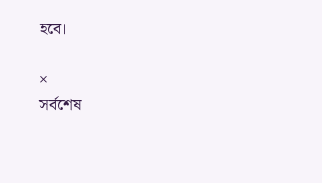হবে।

×
সর্বশেষ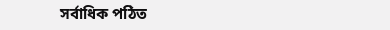সর্বাধিক পঠিত